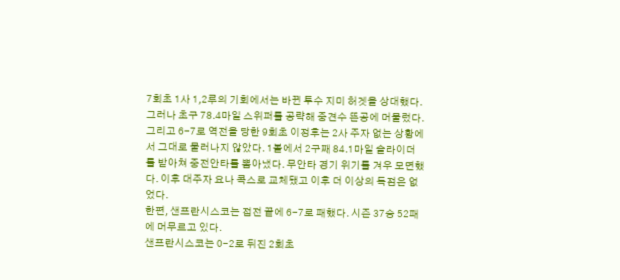7회초 1사 1,2루의 기회에서는 바뀐 투수 지미 허겟을 상대했다. 그러나 초구 78.4마일 스위퍼를 공략해 중견수 뜬공에 머물렀다.
그리고 6-7로 역전을 당한 9회초 이정후는 2사 주자 없는 상황에서 그대로 물러나지 않았다. 1볼에서 2구째 84.1마일 슬라이더를 받아쳐 중전안타를 뽑아냈다. 무안타 경기 위기를 겨우 모면했다. 이후 대주자 요나 콕스로 교체됐고 이후 더 이상의 득점은 없었다.
한편, 샌프란시스코는 접전 끝에 6-7로 패했다. 시즌 37승 52패에 머무르고 있다.
샌프란시스코는 0-2로 뒤진 2회초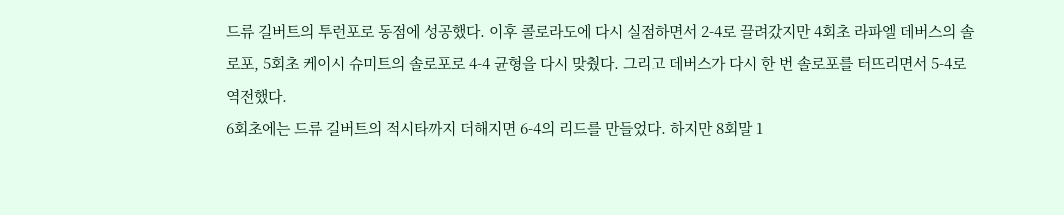드류 길버트의 투런포로 동점에 성공했다. 이후 콜로라도에 다시 실점하면서 2-4로 끌려갔지만 4회초 라파엘 데버스의 솔로포, 5회초 케이시 슈미트의 솔로포로 4-4 균형을 다시 맞췄다. 그리고 데버스가 다시 한 번 솔로포를 터뜨리면서 5-4로 역전했다.
6회초에는 드류 길버트의 적시타까지 더해지면 6-4의 리드를 만들었다. 하지만 8회말 1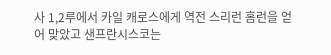사 1,2루에서 카일 캐로스에게 역전 스리런 홈런을 얻어 맞았고 샌프란시스코는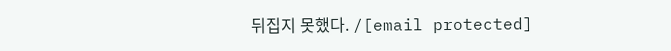뒤집지 못했다. /[email protected]